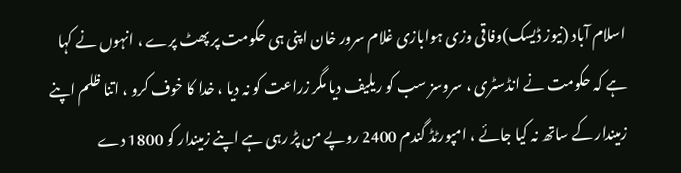اسلام آباد (نیوز ڈیسک)وفاقی وزی ہوابازی غلام سرور خان اپنی ہی حکومت پر پھٹ پرے ، انہوں نے کہا ہے کہ حکومت نے انڈسٹری ، سروسز سب کو ریلیف دیا مگر زراعت کو نہ دیا ، خدا کا خوف کرو ، اتنا ظلم اپنے زمیندار کے ساتھ نہ کیا جائے ، امپورٹڈ گندم 2400 روپے من پڑ رہی ہے اپنے زمیندار کو 1800 دے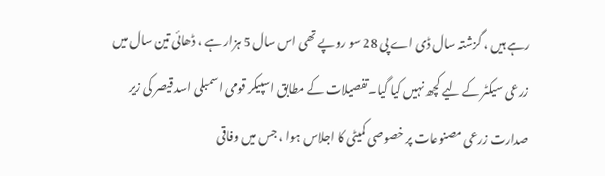رہے ہیں ، گزشتہ سال ڈی اے پی 28 سو روپے تھی اس سال 5 ہزار ہے ، ڈھائی تین سال میں زرعی سیکٹر کے لیے کچھ نہیں کیا گیا۔تفصیلات کے مطابق اسپیکر قومی اسمبلی اسد قیصر کی زیر صدارت زرعی مصنوعات پر خصوصی کمیٹی کا اجلاس ہوا ، جس میں وفاقی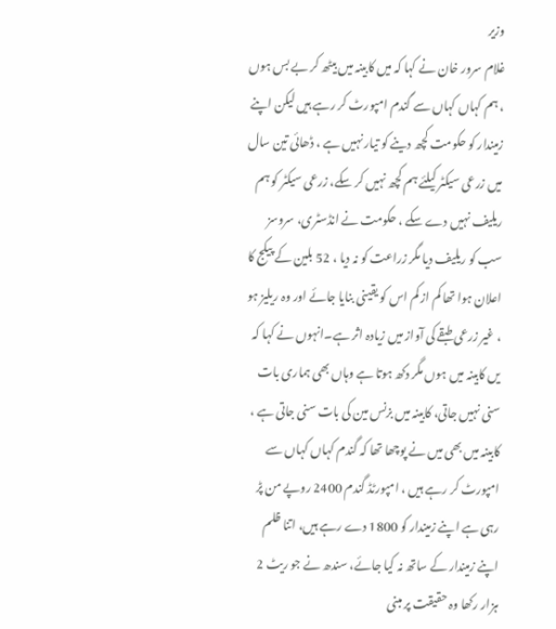وزیر
غلام سرور خان نے کہا کہ میں کابینہ میں بیٹھ کر بے بس ہوں ، ہم کہاں کہاں سے گندم امپورٹ کر رہے ہیں لیکن اپنے زمیندار کو حکومت کچھ دینے کو تیار نہیں ہے ، ڈھائی تین سال میں زرعی سیکٹر کیلئے ہم کچھ نہیں کر سکے، زرعی سیکٹر کو ہم ریلیف نہیں دے سکے ، حکومت نے انڈسٹری، سروسز سب کو ریلیف دیا مگر زراعت کو نہ دیا ، 52 بلین کے پیکج کا اعلان ہوا تھا کم از کم اس کو یقینی بنایا جائے اور وہ ریلیز ہو ، غیر زرعی طبقے کی آواز میں زیادہ اثر ہے۔انہوں نے کہا کہ یں کابینہ میں ہوں مگر دکھ ہوتا ہے وہاں بھی ہماری بات سنی نہیں جاتی، کابینہ میں بزنس مین کی بات سنی جاتی ہے ، کابینہ میں بھی میں نے پوچھا تھا کہ گندم کہاں کہاں سے امپورٹ کر رہے ہیں ، امپورٹڈ گندم 2400 روپے من پڑ رہی ہے اپنے زمیندار کو 1800 دے رہے ہیں، اتنا ظلم اپنے زمیندار کے ساتھ نہ کیا جائے، سندھ نے جو ریٹ 2 ہزار رکھا وہ حقیقت پر مبنی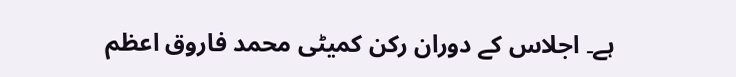ہے۔ اجلاس کے دوران رکن کمیٹی محمد فاروق اعظم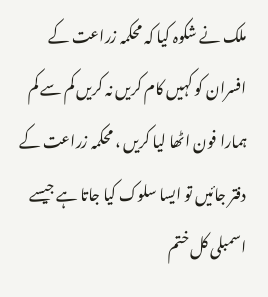ملک نے شکوہ کیا کہ محکمہ زراعت کے افسران کو کہیں کام کریں نہ کریں کم سے کم ہمارا فون اٹھا لیا کریں ، محکمہ زراعت کے دفتر جائیں تو ایسا سلوک کیا جاتا ہے جیسے اسمبلی کل ختم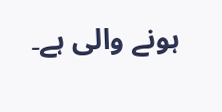ہونے والی ہے۔